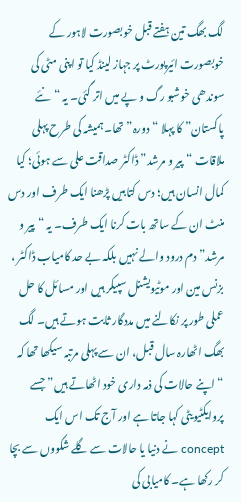لگ بھگ تین ہفتے قبل خوبصورت لاہور کے خوبصورت ائیرپورٹ پر جہاز لینڈ کیا تو اپنی مٹی کی سوندھی خوشبو رگ و پے میں اتر گئی۔ یہ “نئے پاکستان” کا پہلا “دورہ” تھا۔ ہمیشہ کی طرح پہلی ملاقات “پیر و مرشد” ڈاکٹر صداقت علی سے ہوئی؛ کیا کمال انسان ہیں؛ دس کتابیں پڑھنا ایک طرف اور دس منٹ ان کے ساتھ بات کرنا ایک طرف۔ یہ “پیر و مرشد” دم درود والے نہیں بلکہ بے حد کامیاب ڈاکٹر ، بزنس مین اور موٹیویشنل سپیکر ہیں اور مسائل کا حل عملی طور پر نکالنے میں مددگار ثابت ہوتے ہیں۔ لگ بھگ اٹھارہ سال قبل، ان سے پہلی مرتبہ سیکھا تھا کہ “اپنے حالات کی ذمہ داری خود اٹھاتے ہیں” جسے پروایکٹیویٹی کہا جاتا ہے اور آج تک اس ایک concept نے دنیا یا حالات سے گلے شکووں سے بچا کر رکھا ہے۔ کامیابی کی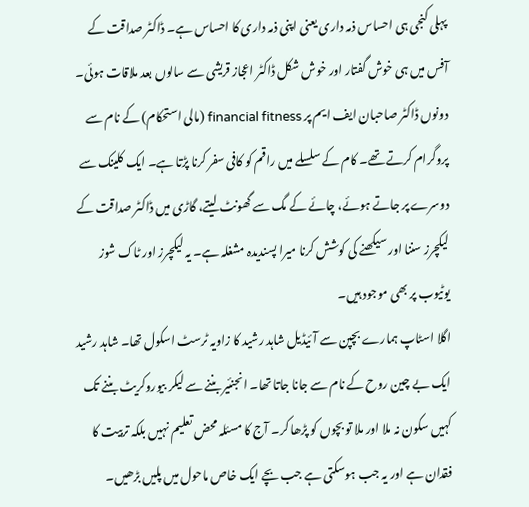پہلی کنجی ہی احساس ذمہ داری یعنی اپنی ذمہ داری کا احساس ہے۔ ڈاکٹر صداقت کے آفس میں ہی خوش گفتار اور خوش شکل ڈاکٹر اعجاز قریشی سے سالوں بعد ملاقات ہوئی۔ دونوں ڈاکٹر صاحبان ایف ایم پر financial fitness (مالی استحکام) کے نام سے پروگرام کرتے تھے۔ کام کے سلسلے میں راقم کو کافی سفر کرنا پڑتا ہے۔ ایک کلینک سے دوسرے پر جاتے ہوئے، چائے کے مگ سے گھونٹ لیتے، گاڑی میں ڈاکٹر صداقت کے لیکچرز سننا اور سیکھنے کی کوشش کرنا میرا پسندیدہ مشغلہ ہے۔ یہ لیکچرز اور ٹاک شوز یوٹیوب پر بھی موجود ہیں۔
اگلا اسٹاپ ہمارے بچپن سے آئیڈیل شاہد رشید کا زاویہ ٹرسٹ اسکول تھا۔ شاہد رشید ایک بے چین روح کے نام سے جانا جاتا تھا۔ انجنئیر بننے سے لیکر بیوروکریٹ بننے تک کہیں سکون نہ ملا اور ملا تو بچوں کو پڑھا کر۔ آج کا مسئلہ محض تعلیم نہیں بلکہ تربیت کا فقدان ہے اور یہ جب ہوسکتی ہے جب بچے ایک خاص ماحول میں پلیں بڑھیں۔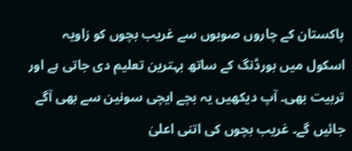پاکستان کے چاروں صوبوں سے غریب بچوں کو زاویہ اسکول میں بورڈنگ کے ساتھ بہترین تعلیم دی جاتی ہے اور تربیت بھی۔ آپ دیکھیں یہ بچے ایچی سونین سے بھی آگے جائیں گے۔ غریب بچوں کی اتنی اعلیٰ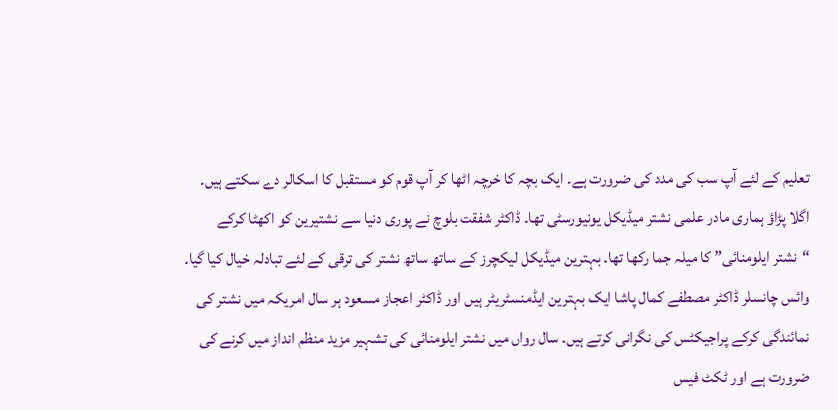تعلیم کے لئے آپ سب کی مدد کی ضرورت ہے۔ ایک بچہ کا خرچہ اٹھا کر آپ قوم کو مستقبل کا اسکالر دے سکتے ہیں۔
اگلا پڑاؤ ہماری مادر علمی نشتر میڈیکل یونیورسٹی تھا۔ ڈاکٹر شفقت بلوچ نے پوری دنیا سے نشتیرین کو اکھٹا کرکے “نشتر ایلومنائی” کا میلہ جما رکھا تھا۔ بہترین میڈیکل لیکچرز کے ساتھ ساتھ نشتر کی ترقی کے لئے تبادلہ خیال کیا گیا۔ وائس چانسلر ڈاکٹر مصطفے کمال پاشا ایک بہترین ایڈمنسٹریٹر ہیں اور ڈاکٹر اعجاز مسعود ہر سال امریکہ میں نشتر کی نمائندگی کرکے پراجیکٹس کی نگرانی کرتے ہیں۔ سال رواں میں نشتر ایلومنائی کی تشہیر مزید منظم انداز میں کرنے کی ضرورت ہے اور ٹکٹ فیس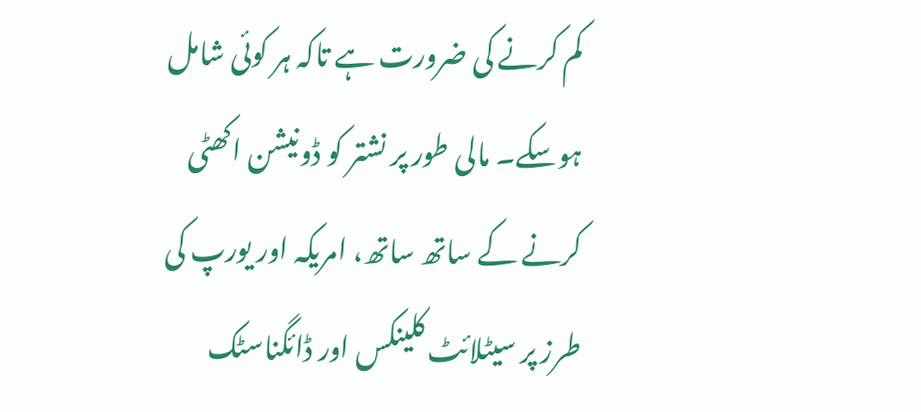کم کرنے کی ضرورت ہے تاکہ ہر کوئی شامل ہوسکے۔ مالی طور پر نشتر کو ڈونیشن اکھٹی کرنے کے ساتھ ساتھ، امریکہ اور یورپ کی طرز پر سیٹلائٹ کلینکس اور ڈائگناسٹک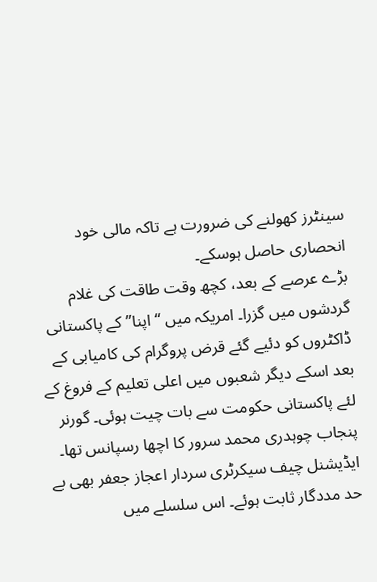سینٹرز کھولنے کی ضرورت ہے تاکہ مالی خود انحصاری حاصل ہوسکے۔
بڑے عرصے کے بعد، کچھ وقت طاقت کی غلام گردشوں میں گزرا۔ امریکہ میں “اپنا” کے پاکستانی ڈاکٹروں کو دئیے گئے قرض پروگرام کی کامیابی کے بعد اسکے دیگر شعبوں میں اعلی تعلیم کے فروغ کے لئے پاکستانی حکومت سے بات چیت ہوئی۔ گورنر پنجاب چوہدری محمد سرور کا اچھا رسپانس تھا۔ ایڈیشنل چیف سیکرٹری سردار اعجاز جعفر بھی بے حد مددگار ثابت ہوئے۔ اس سلسلے میں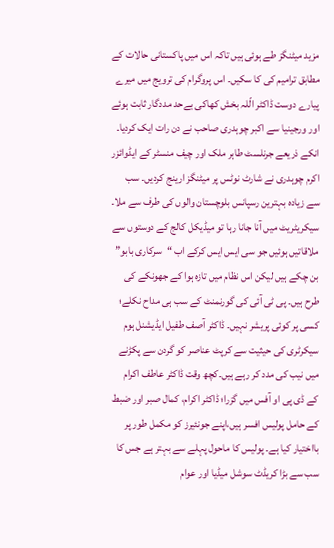مزید میٹنگز طے ہوئی ہیں تاکہ اس میں پاکستانی حالات کے مطابق ترامیم کی کا سکیں۔ اس پروگرام کی ترویج میں میرے پیارے دوست ڈاکٹر الّلہ بخش کھاکی بےحد مددگار ثابت ہوئے اور ورجینیا سے اکبر چوہدری صاحب نے دن رات ایک کردیا۔ انکے ذریعے جرنلسٹ طاہر ملک اور چیف منسٹر کے ایڈوائزر اکرم چوہدری نے شارٹ نوٹس پر میٹنگز ارینج کردیں۔ سب سے زیادہ بہترین رسپانس بلوچستان والوں کی طرف سے ملا۔
سیکریٹریٹ میں آنا جانا رہا تو میڈیکل کالج کے دوستوں سے ملاقاتیں ہوئیں جو سی ایس ایس کرکے اب “سرکاری بابو” بن چکے ہیں لیکن اس نظام میں تازہ ہوا کے جھونکے کی طرح ہیں۔ پی ٹی آئی کی گورنمنٹ کے سب ہی مداح نکلے؛ کسی پر کوئی پریشر نہیں۔ ڈاکٹر آصف طفیل ایڈیشنل ہوم سیکرٹری کی حیثیت سے کرپٹ عناصر کو گردن سے پکڑنے میں نیب کی مدد کر رہے ہیں۔کچھ وقت ڈاکٹر عاطف اکرام کے ڈی پی او آفس میں گزرا؛ ڈاکٹر اکرام، کمال صبر اور ضبط کے حامل پولیس افسر ہیں،اپنے جونئیرز کو مکمل طور پر بااختیار کیا ہے۔ پولیس کا ماحول پہلے سے بہتر ہے جس کا سب سے بڑا کریڈٹ سوشل میڈیا اور عوام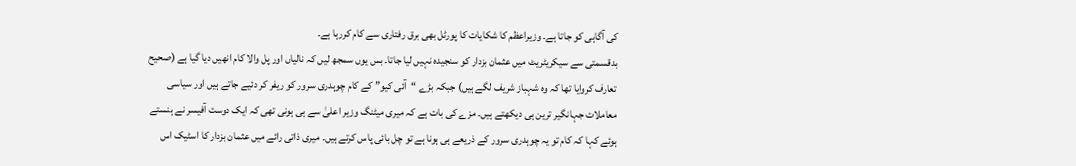کی آگاہی کو جاتا ہے۔ وزیراعظم کا شکایات کا پورٹل بھی برق رفتاری سے کام کررہا ہے۔
بدقسمتی سے سیکریٹریٹ میں عثمان بزدار کو سنجیدہ نہیں لیا جاتا۔ بس یوں سمجھ لیں کہ نالیاں اور پل والا کام انھیں دیا گیا ہے (صحیح تعارف کروایا تھا کہ وہ شہباز شریف لگے ہیں) جبکہ بڑے “آئی کیو” کے کام چوہدری سرور کو ریفر کر دئیے جاتے ہیں اور سیاسی معاملات جہانگیر ترین ہی دیکھتے ہیں۔ مزے کی بات ہے کہ میری میٹنگ وزیر اعلیٰ سے ہی ہونی تھی کہ ایک دوست آفیسر نے ہنستے ہوئے کہا کہ کام تو یہ چوہدری سرور کے ذریعے ہی ہونا ہے تو چل بائی پاس کرتے ہیں۔ میری ذاتی رائے میں عثمان بزدار کا اسٹیک اس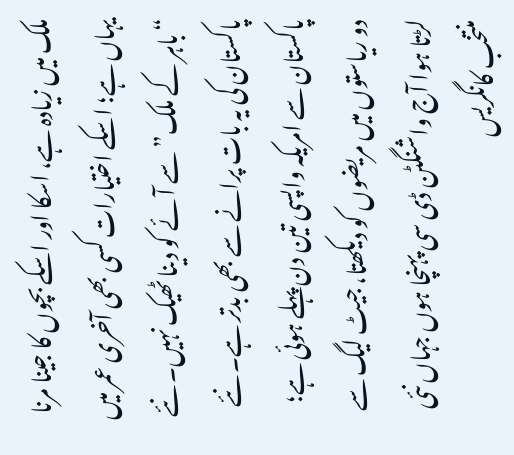ملک میں زیادہ ہے، اسکا اور اسکے بچوں کا جینا مرنا یہاں ہے؛ اسکے اختیارات کسی بھی آخری عمر میں “باہر کے ملک” سے آئے کو دینا ٹھیک نہیں۔ نئے پاکستان کی یہ بات پرانے سے بھی بدتر ہے۔ نئے پاکستان سے امریکہ واپسی تین دن پہلے ہوئی ہے؛ دو ریاستوں میں مریضوں کو دیکھتا، جیٹ لیگ سے لڑتا ہوا آج واشنگٹن ڈی سی پہنچا ہوں جہاں نئی منتخب کانگریس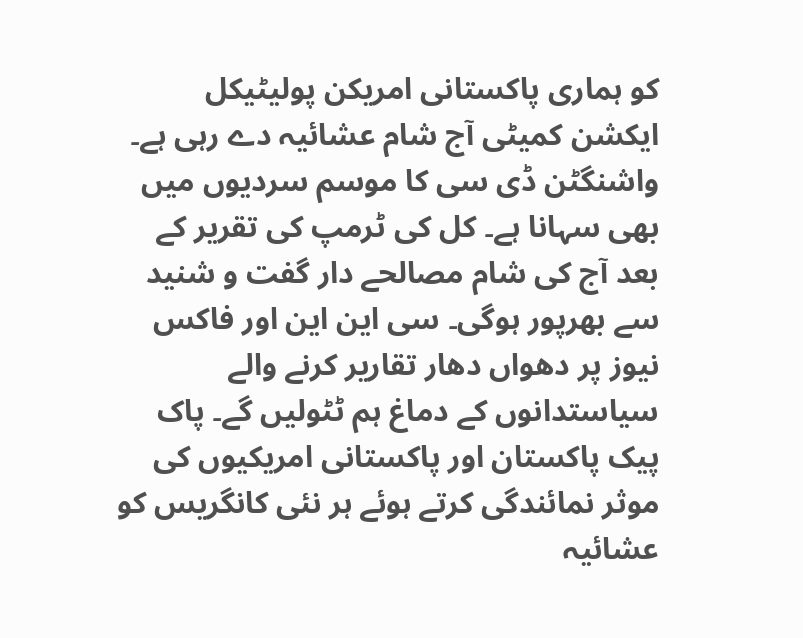کو ہماری پاکستانی امریکن پولیٹیکل ایکشن کمیٹی آج شام عشائیہ دے رہی ہے۔ واشنگٹن ڈی سی کا موسم سردیوں میں بھی سہانا ہے۔ کل کی ٹرمپ کی تقریر کے بعد آج کی شام مصالحے دار گفت و شنید سے بھرپور ہوگی۔ سی این این اور فاکس نیوز پر دھواں دھار تقاریر کرنے والے سیاستدانوں کے دماغ ہم ٹٹولیں گے۔ پاک پیک پاکستان اور پاکستانی امریکیوں کی موثر نمائندگی کرتے ہوئے ہر نئی کانگریس کو عشائیہ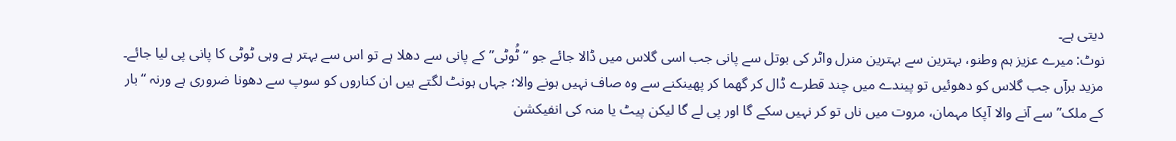دیتی ہے۔
نوٹ: میرے عزیز ہم وطنو، بہترین سے بہترین منرل واٹر کی بوتل سے پانی جب اسی گلاس میں ڈالا جائے جو “ٹُوٹی” کے پانی سے دھلا ہے تو اس سے بہتر ہے وہی ٹوٹی کا پانی پی لیا جائے۔ مزید برآں جب گلاس کو دھوئیں تو پیندے میں چند قطرے ڈال کر گھما کر پھینکنے سے وہ صاف نہیں ہونے والا؛ جہاں ہونٹ لگتے ہیں ان کناروں کو سوپ سے دھونا ضروری ہے ورنہ “بار کے ملک” سے آنے والا آپکا مہمان، مروت میں ناں تو کر نہیں سکے گا اور پی لے گا لیکن پیٹ یا منہ کی انفیکشن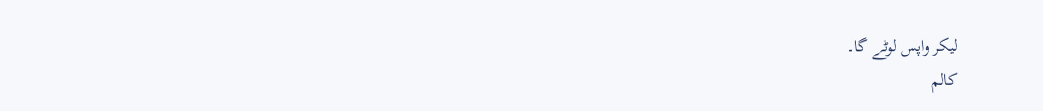لیکر واپس لوٹے گا۔
کالم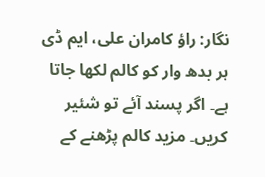نگار: راؤ کامران علی، ایم ڈی
ہر بدھ وار کو کالم لکھا جاتا ہے۔ اگر پسند آئے تو شئیر کریں۔ مزید کالم پڑھنے کے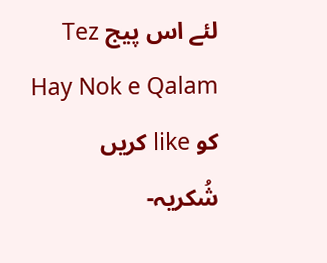لئے اس پیج Tez Hay Nok e Qalam کو like کریں شُکریہ-